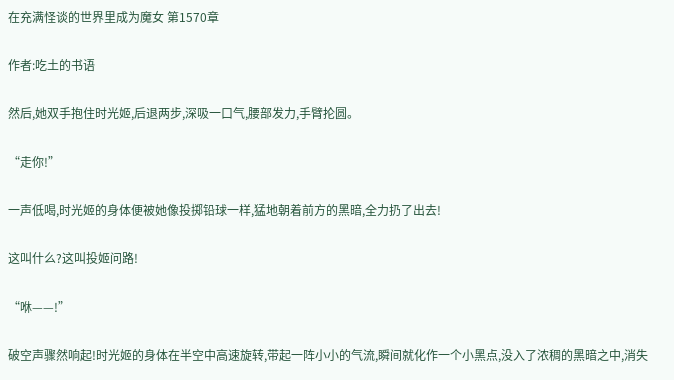在充满怪谈的世界里成为魔女 第1570章

作者:吃土的书语

然后,她双手抱住时光姬,后退两步,深吸一口气,腰部发力,手臂抡圆。

“走你!”

一声低喝,时光姬的身体便被她像投掷铅球一样,猛地朝着前方的黑暗,全力扔了出去!

这叫什么?这叫投姬问路!

“咻——!”

破空声骤然响起!时光姬的身体在半空中高速旋转,带起一阵小小的气流,瞬间就化作一个小黑点,没入了浓稠的黑暗之中,消失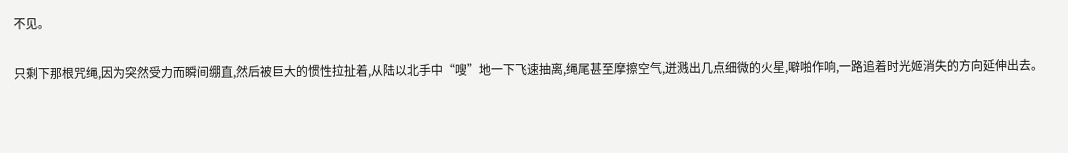不见。

只剩下那根咒绳,因为突然受力而瞬间绷直,然后被巨大的惯性拉扯着,从陆以北手中“嗖”地一下飞速抽离,绳尾甚至摩擦空气,迸溅出几点细微的火星,噼啪作响,一路追着时光姬消失的方向延伸出去。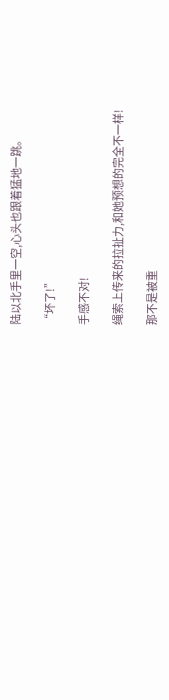陆以北手里一空,心头也跟着猛地一跳。

“坏了!”

手感不对!

绳索上传来的拉扯力,和她预想的完全不一样!

那不是被重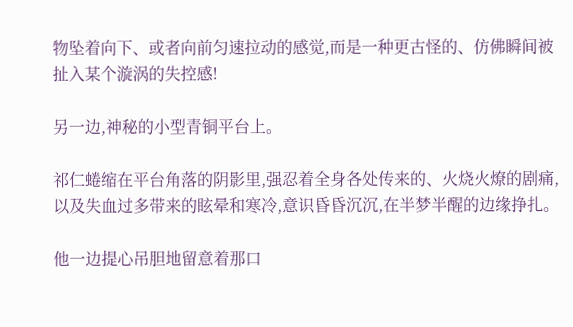物坠着向下、或者向前匀速拉动的感觉,而是一种更古怪的、仿佛瞬间被扯入某个漩涡的失控感!

另一边,神秘的小型青铜平台上。

祁仁蜷缩在平台角落的阴影里,强忍着全身各处传来的、火烧火燎的剧痛,以及失血过多带来的眩晕和寒冷,意识昏昏沉沉,在半梦半醒的边缘挣扎。

他一边提心吊胆地留意着那口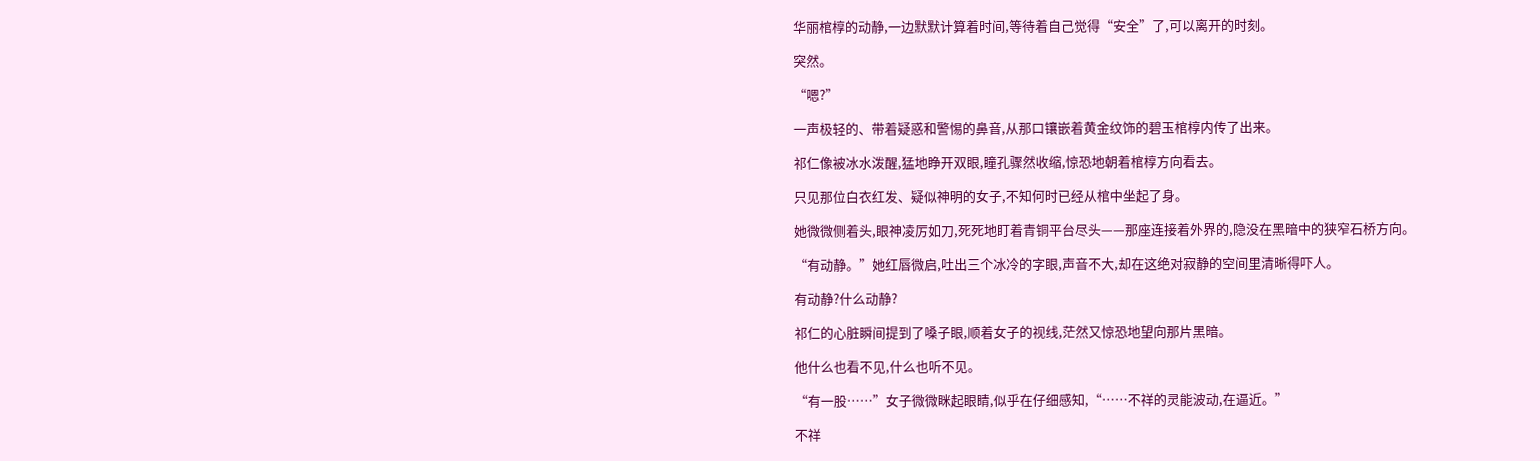华丽棺椁的动静,一边默默计算着时间,等待着自己觉得“安全”了,可以离开的时刻。

突然。

“嗯?”

一声极轻的、带着疑惑和警惕的鼻音,从那口镶嵌着黄金纹饰的碧玉棺椁内传了出来。

祁仁像被冰水泼醒,猛地睁开双眼,瞳孔骤然收缩,惊恐地朝着棺椁方向看去。

只见那位白衣红发、疑似神明的女子,不知何时已经从棺中坐起了身。

她微微侧着头,眼神凌厉如刀,死死地盯着青铜平台尽头——那座连接着外界的,隐没在黑暗中的狭窄石桥方向。

“有动静。”她红唇微启,吐出三个冰冷的字眼,声音不大,却在这绝对寂静的空间里清晰得吓人。

有动静?什么动静?

祁仁的心脏瞬间提到了嗓子眼,顺着女子的视线,茫然又惊恐地望向那片黑暗。

他什么也看不见,什么也听不见。

“有一股……”女子微微眯起眼睛,似乎在仔细感知,“……不祥的灵能波动,在逼近。”

不祥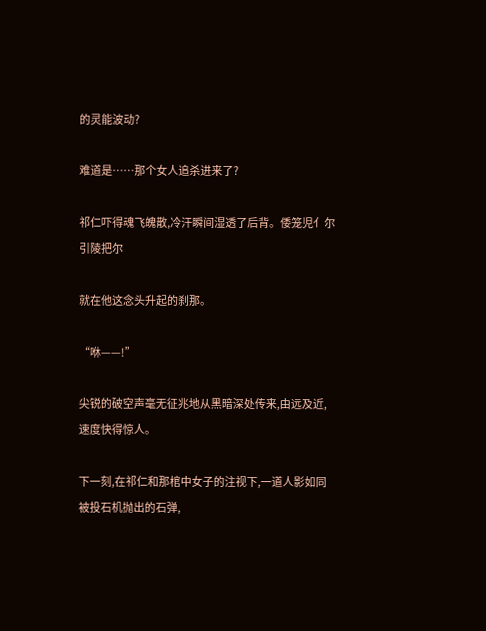的灵能波动?

难道是……那个女人追杀进来了?

祁仁吓得魂飞魄散,冷汗瞬间湿透了后背。倭笼児亻尔引陵把尔

就在他这念头升起的刹那。

“咻——!”

尖锐的破空声毫无征兆地从黑暗深处传来,由远及近,速度快得惊人。

下一刻,在祁仁和那棺中女子的注视下,一道人影如同被投石机抛出的石弹,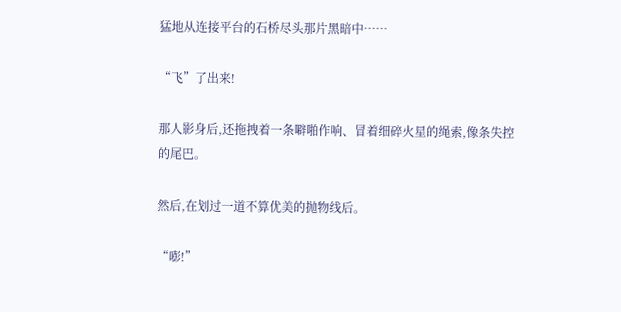猛地从连接平台的石桥尽头那片黑暗中……

“飞”了出来!

那人影身后,还拖拽着一条噼啪作响、冒着细碎火星的绳索,像条失控的尾巴。

然后,在划过一道不算优美的抛物线后。

“嘭!”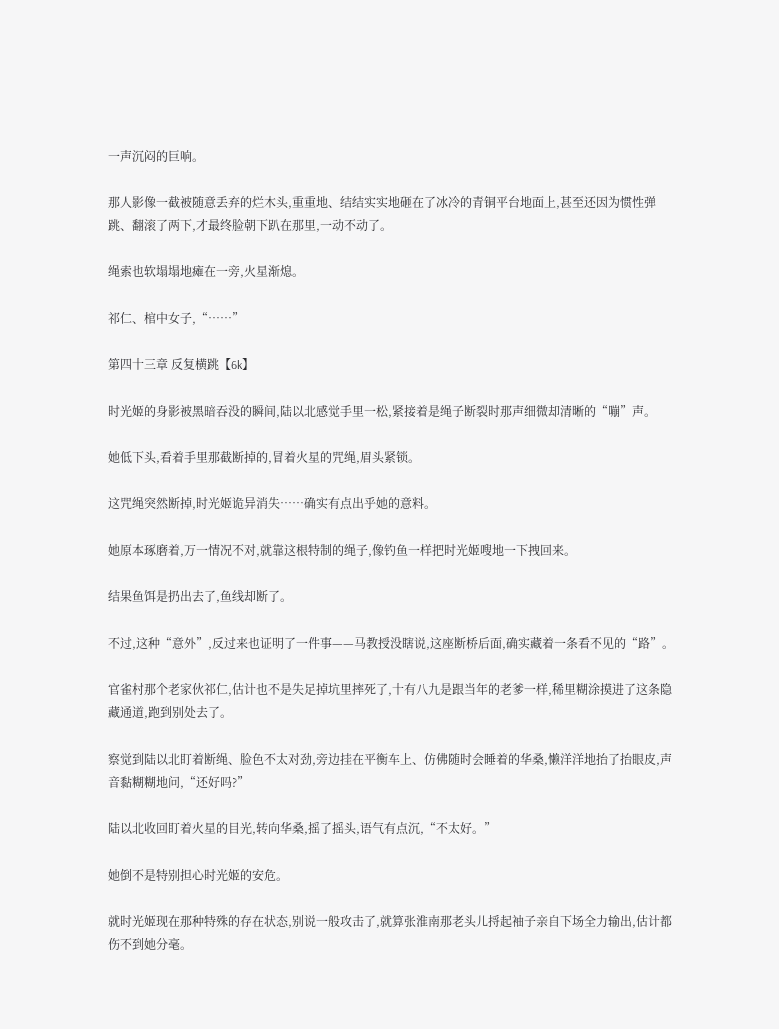一声沉闷的巨响。

那人影像一截被随意丢弃的烂木头,重重地、结结实实地砸在了冰冷的青铜平台地面上,甚至还因为惯性弹跳、翻滚了两下,才最终脸朝下趴在那里,一动不动了。

绳索也软塌塌地瘫在一旁,火星渐熄。

祁仁、棺中女子,“……”

第四十三章 反复横跳【6k】

时光姬的身影被黑暗吞没的瞬间,陆以北感觉手里一松,紧接着是绳子断裂时那声细微却清晰的“嘣”声。

她低下头,看着手里那截断掉的,冒着火星的咒绳,眉头紧锁。

这咒绳突然断掉,时光姬诡异消失……确实有点出乎她的意料。

她原本琢磨着,万一情况不对,就靠这根特制的绳子,像钓鱼一样把时光姬嗖地一下拽回来。

结果鱼饵是扔出去了,鱼线却断了。

不过,这种“意外”,反过来也证明了一件事——马教授没瞎说,这座断桥后面,确实藏着一条看不见的“路”。

官雀村那个老家伙祁仁,估计也不是失足掉坑里摔死了,十有八九是跟当年的老爹一样,稀里糊涂摸进了这条隐藏通道,跑到别处去了。

察觉到陆以北盯着断绳、脸色不太对劲,旁边挂在平衡车上、仿佛随时会睡着的华桑,懒洋洋地抬了抬眼皮,声音黏糊糊地问,“还好吗?”

陆以北收回盯着火星的目光,转向华桑,摇了摇头,语气有点沉,“不太好。”

她倒不是特别担心时光姬的安危。

就时光姬现在那种特殊的存在状态,别说一般攻击了,就算张淮南那老头儿捋起袖子亲自下场全力输出,估计都伤不到她分毫。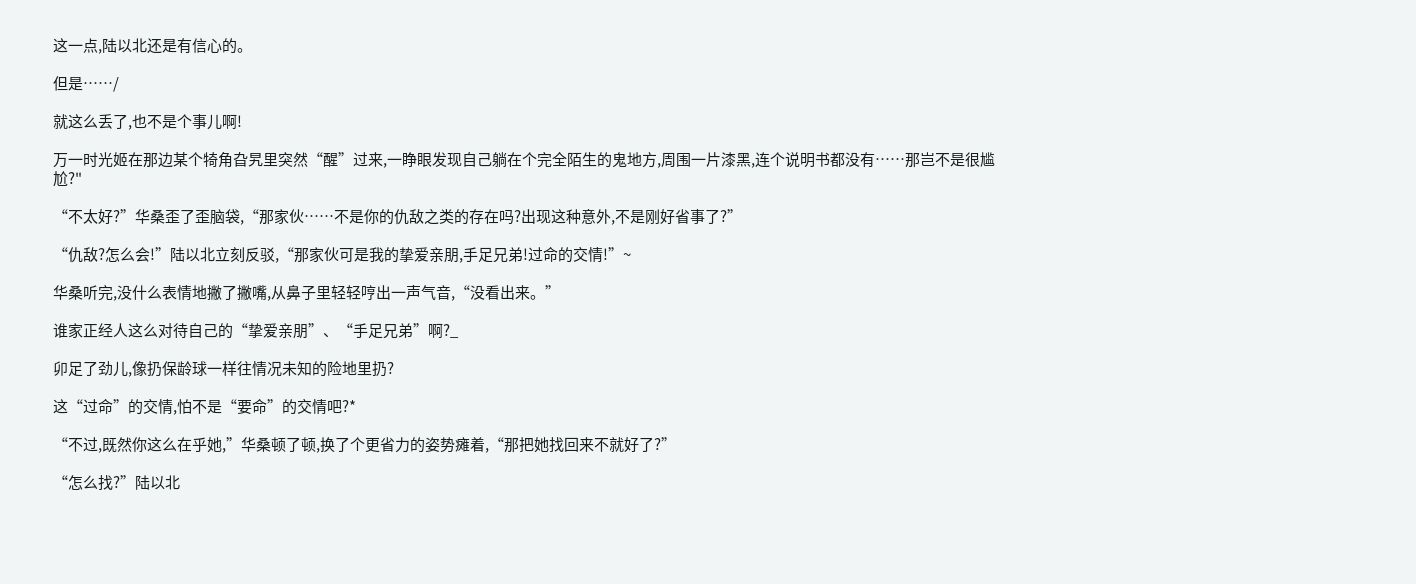这一点,陆以北还是有信心的。

但是……/

就这么丢了,也不是个事儿啊!

万一时光姬在那边某个犄角旮旯里突然“醒”过来,一睁眼发现自己躺在个完全陌生的鬼地方,周围一片漆黑,连个说明书都没有……那岂不是很尴尬?"

“不太好?”华桑歪了歪脑袋,“那家伙……不是你的仇敌之类的存在吗?出现这种意外,不是刚好省事了?”

“仇敌?怎么会!”陆以北立刻反驳,“那家伙可是我的挚爱亲朋,手足兄弟!过命的交情!”~

华桑听完,没什么表情地撇了撇嘴,从鼻子里轻轻哼出一声气音,“没看出来。”

谁家正经人这么对待自己的“挚爱亲朋”、“手足兄弟”啊?_

卯足了劲儿,像扔保龄球一样往情况未知的险地里扔?

这“过命”的交情,怕不是“要命”的交情吧?*

“不过,既然你这么在乎她,”华桑顿了顿,换了个更省力的姿势瘫着,“那把她找回来不就好了?”

“怎么找?”陆以北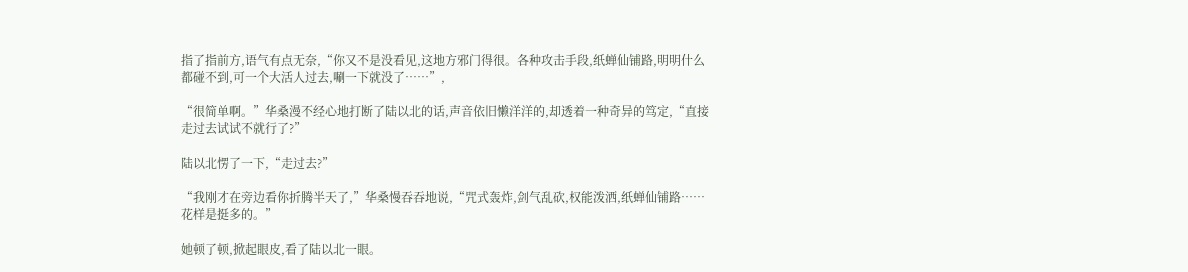指了指前方,语气有点无奈,“你又不是没看见,这地方邪门得很。各种攻击手段,纸蝉仙铺路,明明什么都碰不到,可一个大活人过去,唰一下就没了……”,

“很简单啊。”华桑漫不经心地打断了陆以北的话,声音依旧懒洋洋的,却透着一种奇异的笃定,“直接走过去试试不就行了?”

陆以北愣了一下,“走过去?”

“我刚才在旁边看你折腾半天了,”华桑慢吞吞地说,“咒式轰炸,剑气乱砍,权能泼洒,纸蝉仙铺路……花样是挺多的。”

她顿了顿,掀起眼皮,看了陆以北一眼。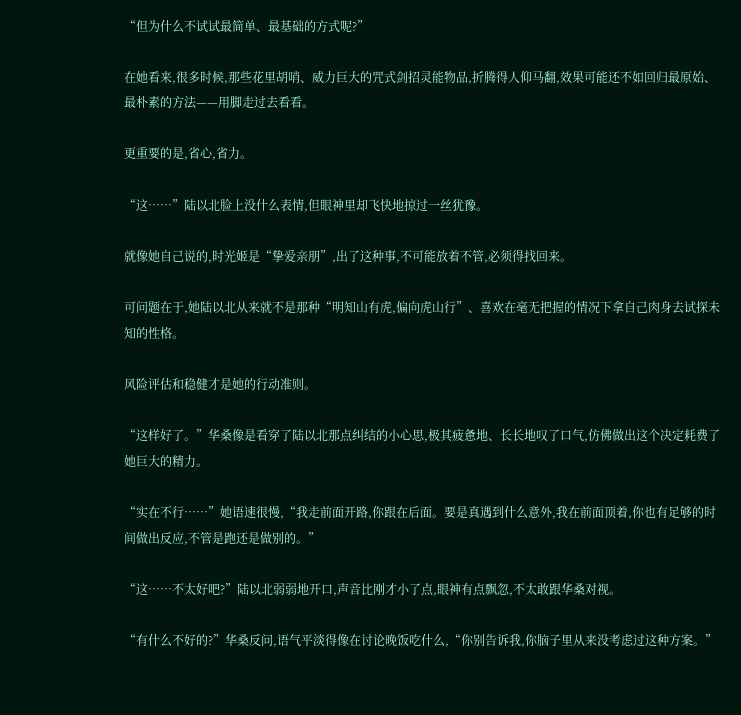“但为什么不试试最简单、最基础的方式呢?”

在她看来,很多时候,那些花里胡哨、威力巨大的咒式剑招灵能物品,折腾得人仰马翻,效果可能还不如回归最原始、最朴素的方法——用脚走过去看看。

更重要的是,省心,省力。

“这……”陆以北脸上没什么表情,但眼神里却飞快地掠过一丝犹豫。

就像她自己说的,时光姬是“挚爱亲朋”,出了这种事,不可能放着不管,必须得找回来。

可问题在于,她陆以北从来就不是那种“明知山有虎,偏向虎山行”、喜欢在毫无把握的情况下拿自己肉身去试探未知的性格。

风险评估和稳健才是她的行动准则。

“这样好了。”华桑像是看穿了陆以北那点纠结的小心思,极其疲惫地、长长地叹了口气,仿佛做出这个决定耗费了她巨大的精力。

“实在不行……”她语速很慢,“我走前面开路,你跟在后面。要是真遇到什么意外,我在前面顶着,你也有足够的时间做出反应,不管是跑还是做别的。”

“这……不太好吧?”陆以北弱弱地开口,声音比刚才小了点,眼神有点飘忽,不太敢跟华桑对视。

“有什么不好的?”华桑反问,语气平淡得像在讨论晚饭吃什么,“你别告诉我,你脑子里从来没考虑过这种方案。”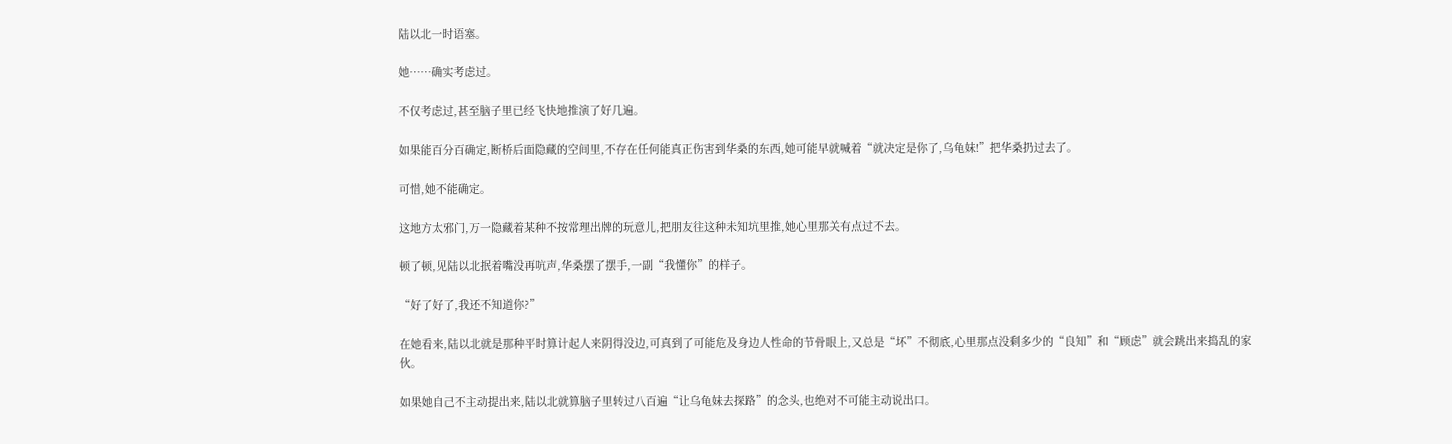陆以北一时语塞。

她……确实考虑过。

不仅考虑过,甚至脑子里已经飞快地推演了好几遍。

如果能百分百确定,断桥后面隐藏的空间里,不存在任何能真正伤害到华桑的东西,她可能早就喊着“就决定是你了,乌龟妹!”把华桑扔过去了。

可惜,她不能确定。

这地方太邪门,万一隐藏着某种不按常理出牌的玩意儿,把朋友往这种未知坑里推,她心里那关有点过不去。

顿了顿,见陆以北抿着嘴没再吭声,华桑摆了摆手,一副“我懂你”的样子。

“好了好了,我还不知道你?”

在她看来,陆以北就是那种平时算计起人来阴得没边,可真到了可能危及身边人性命的节骨眼上,又总是“坏”不彻底,心里那点没剩多少的“良知”和“顾虑”就会跳出来捣乱的家伙。

如果她自己不主动提出来,陆以北就算脑子里转过八百遍“让乌龟妹去探路”的念头,也绝对不可能主动说出口。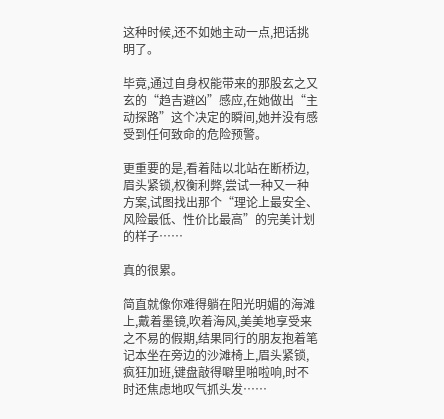这种时候,还不如她主动一点,把话挑明了。

毕竟,通过自身权能带来的那股玄之又玄的“趋吉避凶”感应,在她做出“主动探路”这个决定的瞬间,她并没有感受到任何致命的危险预警。

更重要的是,看着陆以北站在断桥边,眉头紧锁,权衡利弊,尝试一种又一种方案,试图找出那个“理论上最安全、风险最低、性价比最高”的完美计划的样子……

真的很累。

简直就像你难得躺在阳光明媚的海滩上,戴着墨镜,吹着海风,美美地享受来之不易的假期,结果同行的朋友抱着笔记本坐在旁边的沙滩椅上,眉头紧锁,疯狂加班,键盘敲得噼里啪啦响,时不时还焦虑地叹气抓头发……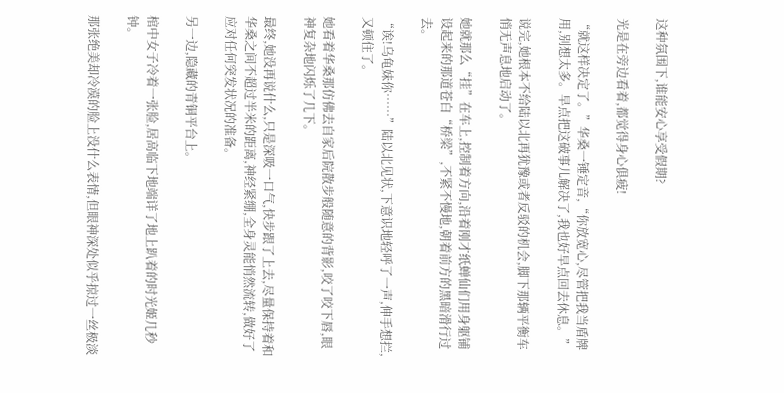这种氛围下,谁能安心享受假期?

光是在旁边看着,都觉得身心俱疲!

“就这样决定了。”华桑一锤定音,“你放宽心,尽管把我当盾牌用,别想太多。早点把这破事儿解决了,我也好早点回去休息。”

说完,她根本不给陆以北再犹豫或者反驳的机会,脚下那辆平衡车悄无声息地启动了。

她就那么“挂”在车上,控制着方向,沿着刚才纸蝉仙们用身躯铺设起来的那道苍白“桥梁”,不紧不慢地,朝着前方的黑暗滑行过去。

“诶!乌龟妹你……”陆以北见状,下意识地轻呼了一声,伸手想拦,又顿住了。

她看着华桑那仿佛去自家后院散步般随意的背影,咬了咬下唇,眼神复杂地闪烁了几下。

最终,她没再说什么,只是深吸一口气,快步跟了上去,尽量保持着和华桑之间不超过半米的距离,神经紧绷,全身灵能悄然流转,做好了应对任何突发状况的准备。

另一边,隐藏的青铜平台上。

棺中女子冷着一张脸,居高临下地端详了地上趴着的时光姬几秒钟。

那张绝美却冷漠的脸上没什么表情,但眼神深处似乎掠过一丝极淡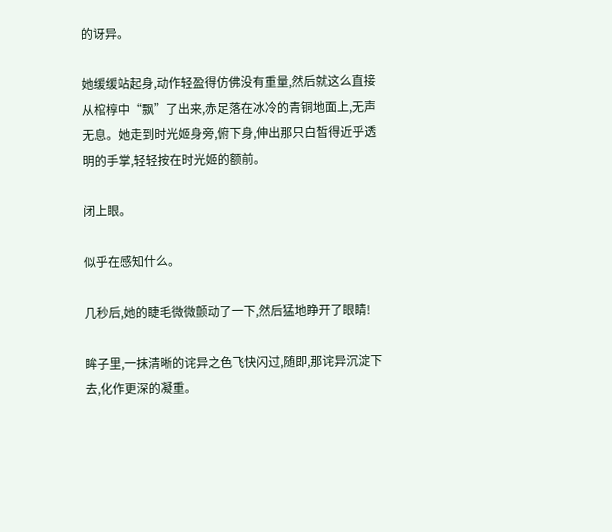的讶异。

她缓缓站起身,动作轻盈得仿佛没有重量,然后就这么直接从棺椁中“飘”了出来,赤足落在冰冷的青铜地面上,无声无息。她走到时光姬身旁,俯下身,伸出那只白皙得近乎透明的手掌,轻轻按在时光姬的额前。

闭上眼。

似乎在感知什么。

几秒后,她的睫毛微微颤动了一下,然后猛地睁开了眼睛!

眸子里,一抹清晰的诧异之色飞快闪过,随即,那诧异沉淀下去,化作更深的凝重。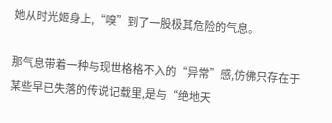她从时光姬身上,“嗅”到了一股极其危险的气息。

那气息带着一种与现世格格不入的“异常”感,仿佛只存在于某些早已失落的传说记载里,是与“绝地天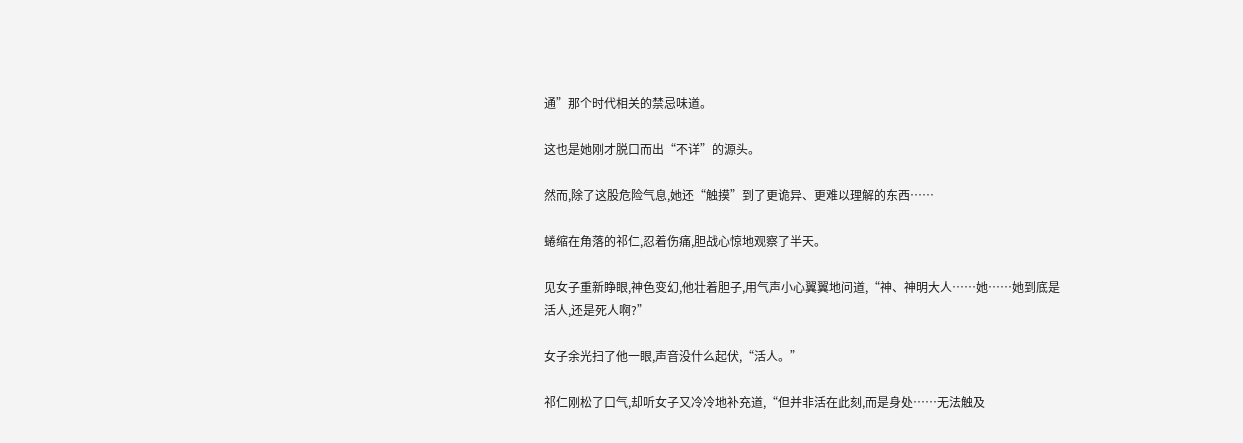通”那个时代相关的禁忌味道。

这也是她刚才脱口而出“不详”的源头。

然而,除了这股危险气息,她还“触摸”到了更诡异、更难以理解的东西……

蜷缩在角落的祁仁,忍着伤痛,胆战心惊地观察了半天。

见女子重新睁眼,神色变幻,他壮着胆子,用气声小心翼翼地问道,“神、神明大人……她……她到底是活人,还是死人啊?”

女子余光扫了他一眼,声音没什么起伏,“活人。”

祁仁刚松了口气,却听女子又冷冷地补充道,“但并非活在此刻,而是身处……无法触及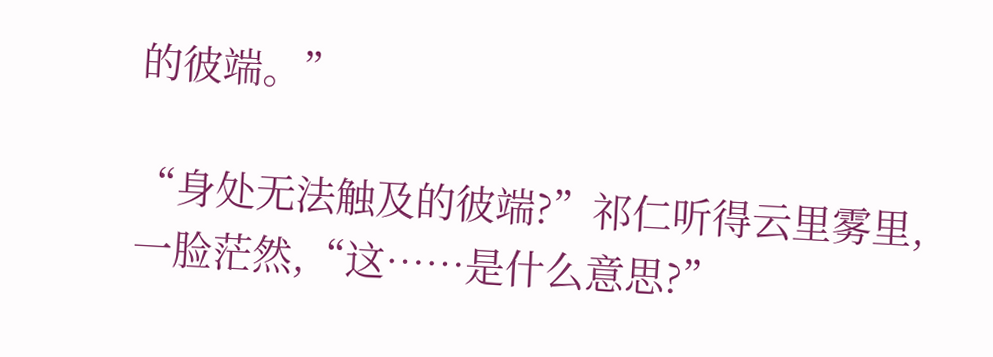的彼端。”

“身处无法触及的彼端?”祁仁听得云里雾里,一脸茫然,“这……是什么意思?”